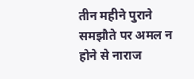तीन महीने पुराने समझौते पर अमल न होने से नाराज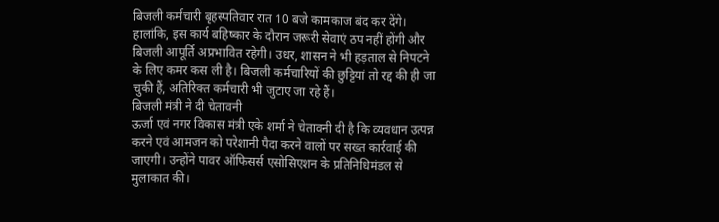बिजली कर्मचारी बृहस्पतिवार रात 10 बजे कामकाज बंद कर देंगे। हालांकि, इस कार्य बहिष्कार के दौरान जरूरी सेवाएं ठप नहीं होंगी और बिजली आपूर्ति अप्रभावित रहेगी। उधर, शासन ने भी हड़ताल से निपटने के लिए कमर कस ली है। बिजली कर्मचारियों की छुट्टियां तो रद्द की ही जा चुकी हैं, अतिरिक्त कर्मचारी भी जुटाए जा रहे हैं।
बिजली मंत्री ने दी चेतावनी
ऊर्जा एवं नगर विकास मंत्री एके शर्मा ने चेतावनी दी है कि व्यवधान उत्पन्न करने एवं आमजन को परेशानी पैदा करने वालों पर सख्त कार्रवाई की जाएगी। उन्होंने पावर ऑफिसर्स एसोसिएशन के प्रतिनिधिमंडल से मुलाकात की।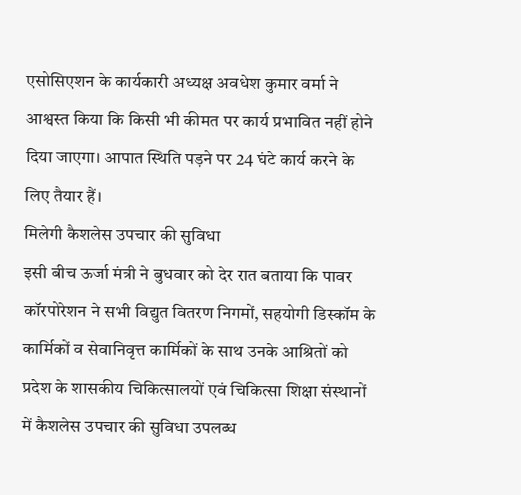एसोसिएशन के कार्यकारी अध्यक्ष अवधेश कुमार वर्मा ने आश्वस्त किया कि किसी भी कीमत पर कार्य प्रभावित नहीं होने दिया जाएगा। आपात स्थिति पड़ने पर 24 घंटे कार्य करने के लिए तैयार हैं।
मिलेगी कैशलेस उपचार की सुविधा
इसी बीच ऊर्जा मंत्री ने बुधवार को देर रात बताया कि पावर कॉरपोरेशन ने सभी विद्युत वितरण निगमों, सहयोगी डिस्कॉम के कार्मिकों व सेवानिवृत्त कार्मिकों के साथ उनके आश्रितों को प्रदेश के शासकीय चिकित्सालयों एवं चिकित्सा शिक्षा संस्थानों में कैशलेस उपचार की सुविधा उपलब्ध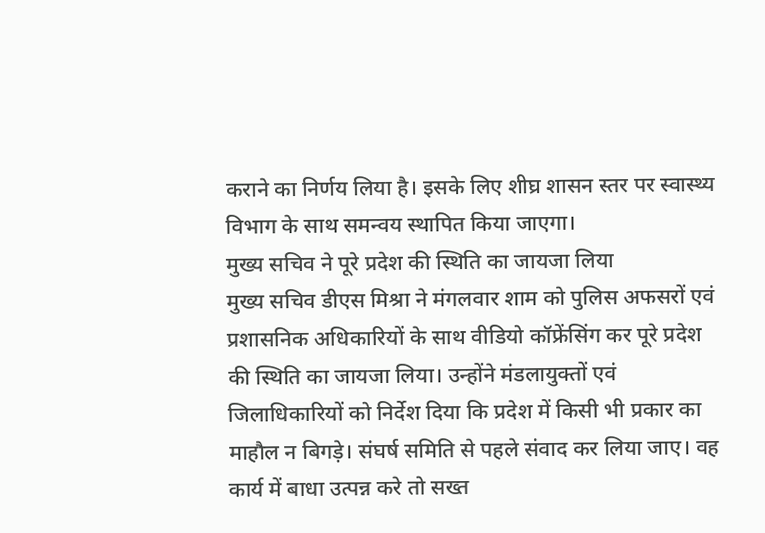कराने का निर्णय लिया है। इसके लिए शीघ्र शासन स्तर पर स्वास्थ्य विभाग के साथ समन्वय स्थापित किया जाएगा।
मुख्य सचिव ने पूरे प्रदेश की स्थिति का जायजा लिया
मुख्य सचिव डीएस मिश्रा ने मंगलवार शाम को पुलिस अफसरों एवं प्रशासनिक अधिकारियों के साथ वीडियो कॉफ्रेंसिंग कर पूरे प्रदेश की स्थिति का जायजा लिया। उन्होंने मंडलायुक्तों एवं जिलाधिकारियों को निर्देश दिया कि प्रदेश में किसी भी प्रकार का माहौल न बिगड़े। संघर्ष समिति से पहले संवाद कर लिया जाए। वह कार्य में बाधा उत्पन्न करे तो सख्त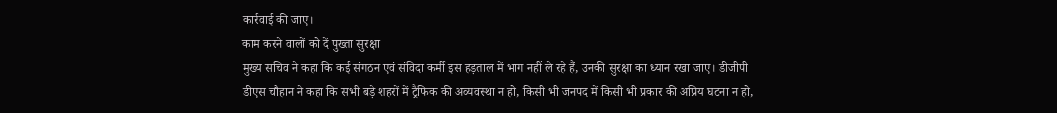कार्रवाई की जाए।
काम करने वालों को दें पुख्ता सुरक्षा
मुख्य सचिव ने कहा कि कई संगठन एवं संविदा कर्मी इस हड़ताल में भाग नहीं ले रहे हैं, उनकी सुरक्षा का ध्यान रखा जाए। डीजीपी डीएस चौहान ने कहा कि सभी बड़े शहरों में ट्रैफिक की अव्यवस्था न हो, किसी भी जनपद में किसी भी प्रकार की अप्रिय घटना न हो,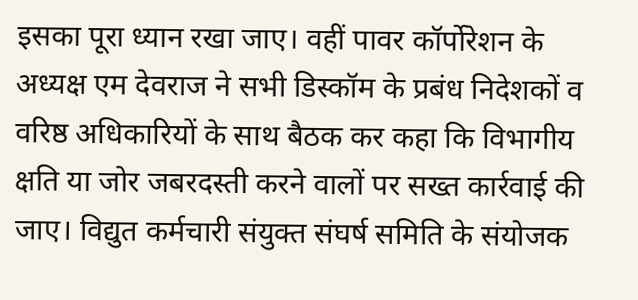इसका पूरा ध्यान रखा जाए। वहीं पावर कॉर्पोरेशन के अध्यक्ष एम देवराज ने सभी डिस्कॉम के प्रबंध निदेशकों व वरिष्ठ अधिकारियों के साथ बैठक कर कहा कि विभागीय क्षति या जोर जबरदस्ती करने वालों पर सख्त कार्रवाई की जाए। विद्युत कर्मचारी संयुक्त संघर्ष समिति के संयोजक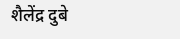शैलेंद्र दुबे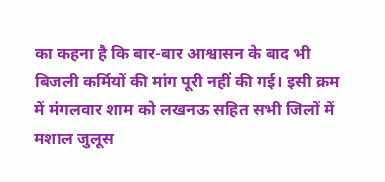का कहना है कि बार-बार आश्वासन के बाद भी बिजली कर्मियों की मांग पूरी नहीं की गई। इसी क्रम में मंगलवार शाम को लखनऊ सहित सभी जिलों में मशाल जुलूस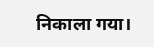निकाला गया।